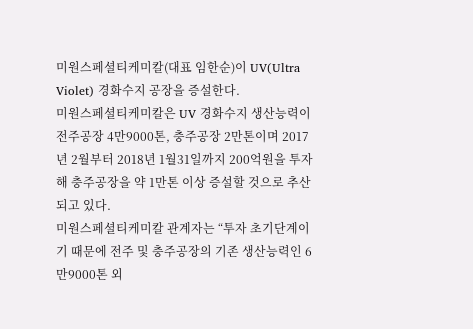미원스페셜티케미칼(대표 임한순)이 UV(Ultra Violet) 경화수지 공장을 증설한다.
미원스페셜티케미칼은 UV 경화수지 생산능력이 전주공장 4만9000톤, 충주공장 2만톤이며 2017년 2월부터 2018년 1월31일까지 200억원을 투자해 충주공장을 약 1만톤 이상 증설할 것으로 추산되고 있다.
미원스페셜티케미칼 관계자는 “투자 초기단계이기 때문에 전주 및 충주공장의 기존 생산능력인 6만9000톤 외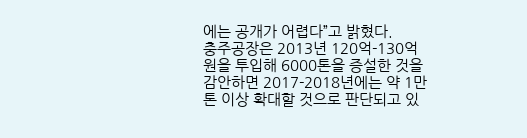에는 공개가 어렵다”고 밝혔다.
충주공장은 2013년 120억-130억원을 투입해 6000톤을 증설한 것을 감안하면 2017-2018년에는 약 1만톤 이상 확대할 것으로 판단되고 있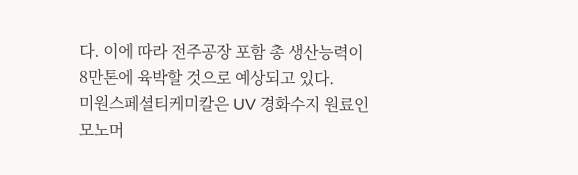다. 이에 따라 전주공장 포함 총 생산능력이 8만톤에 육박할 것으로 예상되고 있다.
미원스페셜티케미칼은 UV 경화수지 원료인 모노머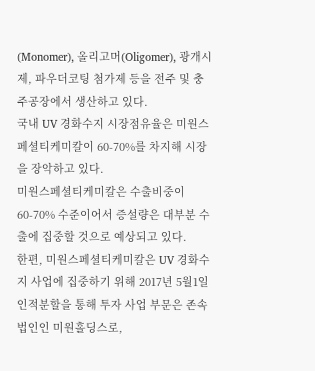(Monomer), 올리고머(Oligomer), 광개시제, 파우더코팅 첨가제 등을 전주 및 충주공장에서 생산하고 있다.
국내 UV 경화수지 시장점유율은 미원스페셜티케미칼이 60-70%를 차지해 시장을 장악하고 있다.
미원스페셜티케미칼은 수출비중이 60-70% 수준이어서 증설량은 대부분 수출에 집중할 것으로 예상되고 있다.
한편, 미원스페셜티케미칼은 UV 경화수지 사업에 집중하기 위해 2017년 5월1일 인적분할을 통해 투자 사업 부문은 존속법인인 미원홀딩스로,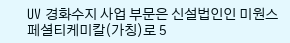UV 경화수지 사업 부문은 신설법인인 미원스페셜티케미칼(가칭)로 5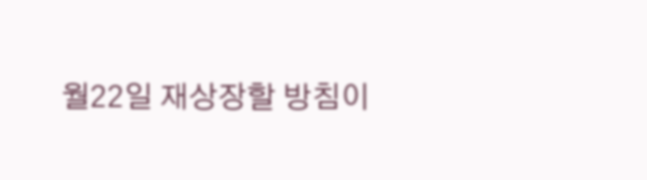월22일 재상장할 방침이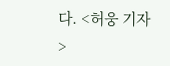다. <허웅 기자>